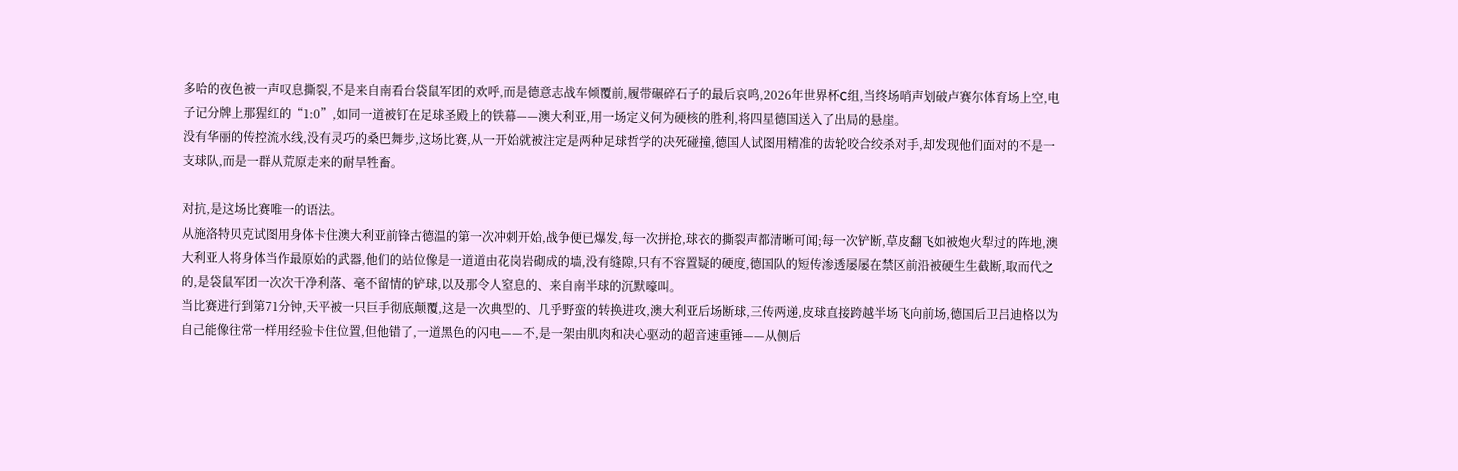多哈的夜色被一声叹息撕裂,不是来自南看台袋鼠军团的欢呼,而是德意志战车倾覆前,履带碾碎石子的最后哀鸣,2026年世界杯C组,当终场哨声划破卢赛尔体育场上空,电子记分牌上那猩红的“1:0”,如同一道被钉在足球圣殿上的铁幕——澳大利亚,用一场定义何为硬核的胜利,将四星德国送入了出局的悬崖。
没有华丽的传控流水线,没有灵巧的桑巴舞步,这场比赛,从一开始就被注定是两种足球哲学的决死碰撞,德国人试图用精准的齿轮咬合绞杀对手,却发现他们面对的不是一支球队,而是一群从荒原走来的耐旱牲畜。

对抗,是这场比赛唯一的语法。
从施洛特贝克试图用身体卡住澳大利亚前锋古德温的第一次冲刺开始,战争便已爆发,每一次拼抢,球衣的撕裂声都清晰可闻;每一次铲断,草皮翻飞如被炮火犁过的阵地,澳大利亚人将身体当作最原始的武器,他们的站位像是一道道由花岗岩砌成的墙,没有缝隙,只有不容置疑的硬度,德国队的短传渗透屡屡在禁区前沿被硬生生截断,取而代之的,是袋鼠军团一次次干净利落、毫不留情的铲球,以及那令人窒息的、来自南半球的沉默嚎叫。
当比赛进行到第71分钟,天平被一只巨手彻底颠覆,这是一次典型的、几乎野蛮的转换进攻,澳大利亚后场断球,三传两递,皮球直接跨越半场飞向前场,德国后卫吕迪格以为自己能像往常一样用经验卡住位置,但他错了,一道黑色的闪电——不,是一架由肌肉和决心驱动的超音速重锤——从侧后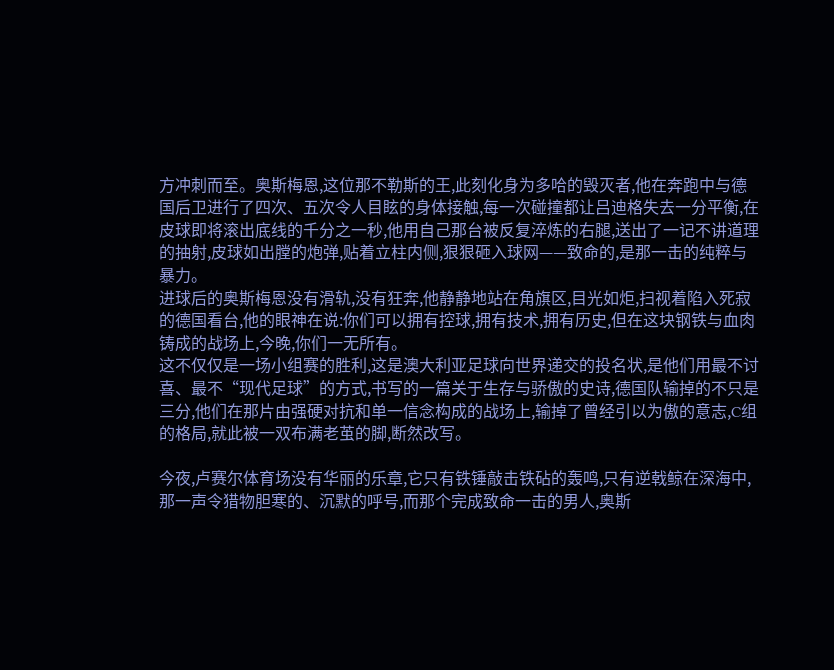方冲刺而至。奥斯梅恩,这位那不勒斯的王,此刻化身为多哈的毁灭者,他在奔跑中与德国后卫进行了四次、五次令人目眩的身体接触,每一次碰撞都让吕迪格失去一分平衡,在皮球即将滚出底线的千分之一秒,他用自己那台被反复淬炼的右腿,送出了一记不讲道理的抽射,皮球如出膛的炮弹,贴着立柱内侧,狠狠砸入球网——致命的,是那一击的纯粹与暴力。
进球后的奥斯梅恩没有滑轨,没有狂奔,他静静地站在角旗区,目光如炬,扫视着陷入死寂的德国看台,他的眼神在说:你们可以拥有控球,拥有技术,拥有历史,但在这块钢铁与血肉铸成的战场上,今晚,你们一无所有。
这不仅仅是一场小组赛的胜利,这是澳大利亚足球向世界递交的投名状,是他们用最不讨喜、最不“现代足球”的方式,书写的一篇关于生存与骄傲的史诗,德国队输掉的不只是三分,他们在那片由强硬对抗和单一信念构成的战场上,输掉了曾经引以为傲的意志,C组的格局,就此被一双布满老茧的脚,断然改写。

今夜,卢赛尔体育场没有华丽的乐章,它只有铁锤敲击铁砧的轰鸣,只有逆戟鲸在深海中,那一声令猎物胆寒的、沉默的呼号,而那个完成致命一击的男人,奥斯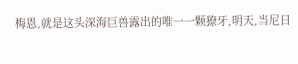梅恩,就是这头深海巨兽露出的唯一一颗獠牙,明天,当尼日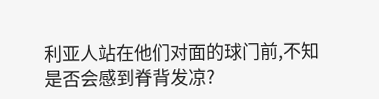利亚人站在他们对面的球门前,不知是否会感到脊背发凉?